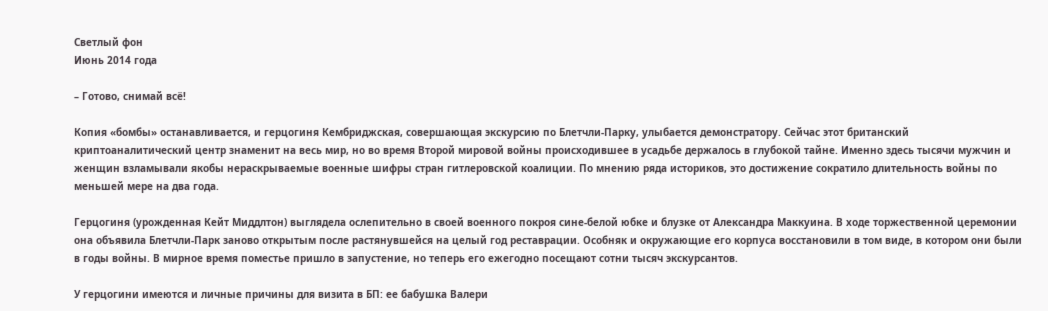Светлый фон
Июнь 2014 года

– Готово, снимай всё!

Копия «бомбы» останавливается, и герцогиня Кембриджская, совершающая экскурсию по Блетчли-Парку, улыбается демонстратору. Сейчас этот британский криптоаналитический центр знаменит на весь мир, но во время Второй мировой войны происходившее в усадьбе держалось в глубокой тайне. Именно здесь тысячи мужчин и женщин взламывали якобы нераскрываемые военные шифры стран гитлеровской коалиции. По мнению ряда историков, это достижение сократило длительность войны по меньшей мере на два года.

Герцогиня (урожденная Кейт Миддлтон) выглядела ослепительно в своей военного покроя сине-белой юбке и блузке от Александра Маккуина. В ходе торжественной церемонии она объявила Блетчли-Парк заново открытым после растянувшейся на целый год реставрации. Особняк и окружающие его корпуса восстановили в том виде, в котором они были в годы войны. В мирное время поместье пришло в запустение, но теперь его ежегодно посещают сотни тысяч экскурсантов.

У герцогини имеются и личные причины для визита в БП: ее бабушка Валери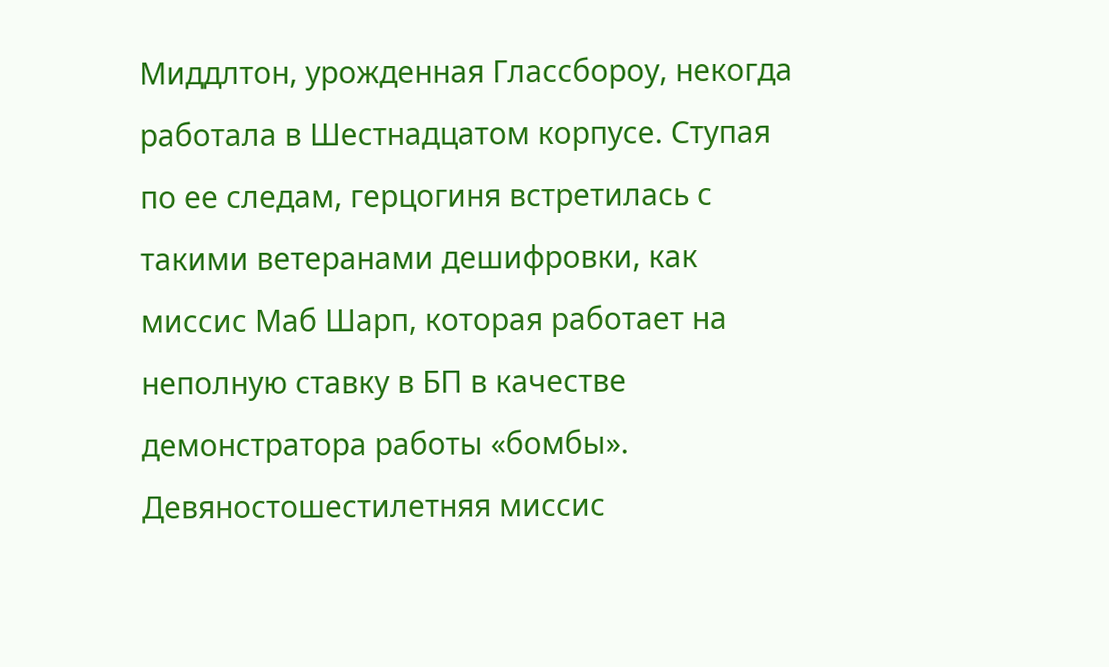Миддлтон, урожденная Глассбороу, некогда работала в Шестнадцатом корпусе. Ступая по ее следам, герцогиня встретилась с такими ветеранами дешифровки, как миссис Маб Шарп, которая работает на неполную ставку в БП в качестве демонстратора работы «бомбы». Девяностошестилетняя миссис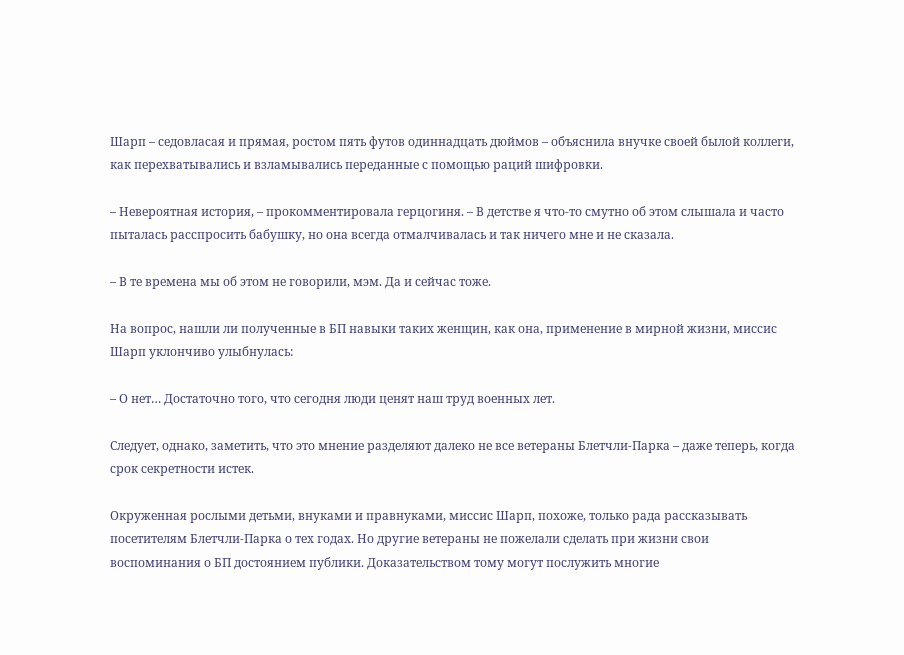Шарп – седовласая и прямая, ростом пять футов одиннадцать дюймов – объяснила внучке своей былой коллеги, как перехватывались и взламывались переданные с помощью раций шифровки.

– Невероятная история, – прокомментировала герцогиня. – В детстве я что-то смутно об этом слышала и часто пыталась расспросить бабушку, но она всегда отмалчивалась и так ничего мне и не сказала.

– В те времена мы об этом не говорили, мэм. Да и сейчас тоже.

На вопрос, нашли ли полученные в БП навыки таких женщин, как она, применение в мирной жизни, миссис Шарп уклончиво улыбнулась:

– О нет… Достаточно того, что сегодня люди ценят наш труд военных лет.

Следует, однако, заметить, что это мнение разделяют далеко не все ветераны Блетчли-Парка – даже теперь, когда срок секретности истек.

Окруженная рослыми детьми, внуками и правнуками, миссис Шарп, похоже, только рада рассказывать посетителям Блетчли-Парка о тех годах. Но другие ветераны не пожелали сделать при жизни свои воспоминания о БП достоянием публики. Доказательством тому могут послужить многие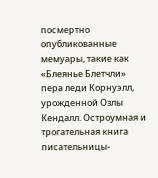посмертно опубликованные мемуары, такие как «Блеянье Блетчли» пера леди Корнуэлл, урожденной Озлы Кендалл. Остроумная и трогательная книга писательницы-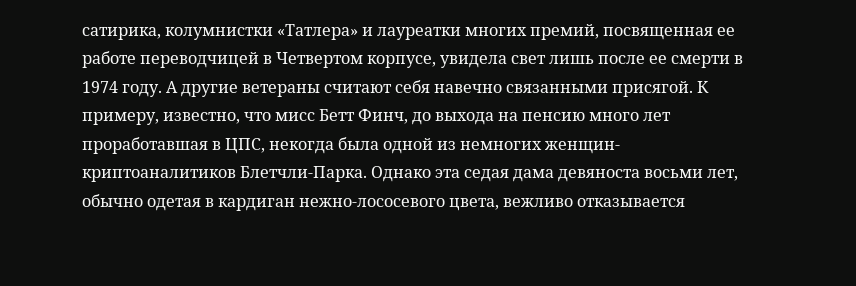сатирика, колумнистки «Татлера» и лауреатки многих премий, посвященная ее работе переводчицей в Четвертом корпусе, увидела свет лишь после ее смерти в 1974 году. А другие ветераны считают себя навечно связанными присягой. К примеру, известно, что мисс Бетт Финч, до выхода на пенсию много лет проработавшая в ЦПС, некогда была одной из немногих женщин-криптоаналитиков Блетчли-Парка. Однако эта седая дама девяноста восьми лет, обычно одетая в кардиган нежно-лососевого цвета, вежливо отказывается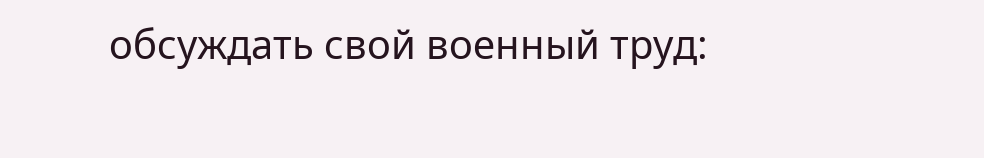обсуждать свой военный труд: